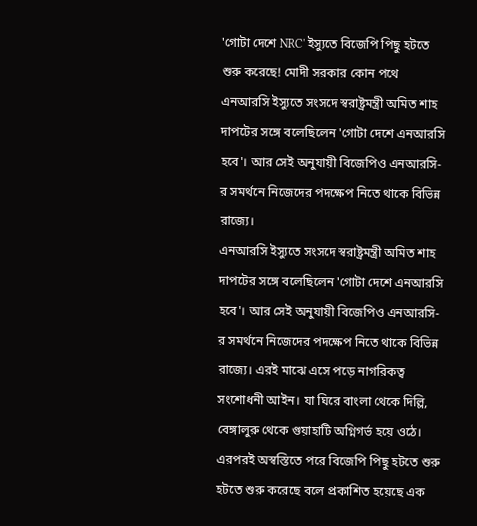'গোটা দেশে NRC' ইস্যুতে বিজেপি পিছু হটতে শুরু করেছে! মোদী সরকার কোন পথে
এনআরসি ইস্যুতে সংসদে স্বরাষ্ট্রমন্ত্রী অমিত শাহ দাপটের সঙ্গে বলেছিলেন 'গোটা দেশে এনআরসি হবে'। আর সেই অনুযায়ী বিজেপিও এনআরসি-র সমর্থনে নিজেদের পদক্ষেপ নিতে থাকে বিভিন্ন রাজ্যে।
এনআরসি ইস্যুতে সংসদে স্বরাষ্ট্রমন্ত্রী অমিত শাহ দাপটের সঙ্গে বলেছিলেন 'গোটা দেশে এনআরসি হবে'। আর সেই অনুযায়ী বিজেপিও এনআরসি-র সমর্থনে নিজেদের পদক্ষেপ নিতে থাকে বিভিন্ন রাজ্যে। এরই মাঝে এসে পড়ে নাগরিকত্ব সংশোধনী আইন। যা ঘিরে বাংলা থেকে দিল্লি, বেঙ্গালুরু থেকে গুয়াহাটি অগ্নিগর্ভ হয়ে ওঠে। এরপরই অস্বস্তিতে পরে বিজেপি পিছু হটতে শুরু হটতে শুরু করেছে বলে প্রকাশিত হয়েছে এক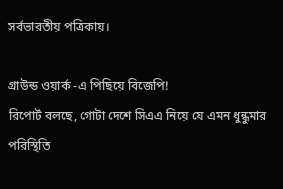সর্বভারতীয় পত্রিকায়।

গ্রাউন্ড ওয়ার্ক -এ পিছিয়ে বিজেপি!
রিপোর্ট বলছে, গোটা দেশে সিএএ নিয়ে যে এমন ধুন্ধুমার পরিস্থিতি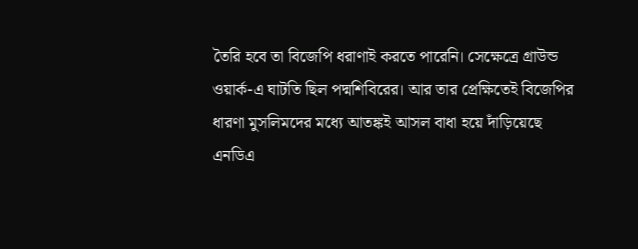তৈরি হবে তা বিজেপি ধরাণাই করতে পারেনি। সেক্ষেত্রে গ্রাউন্ড ওয়ার্ক-এ ঘাটতি ছিল পদ্মশিবিরের। আর তার প্রেক্ষিতেই বিজেপির ধারণা মুসলিমদের মধ্যে আতঙ্কই আসল বাধা হয়ে দাঁড়িয়েছে এনডিএ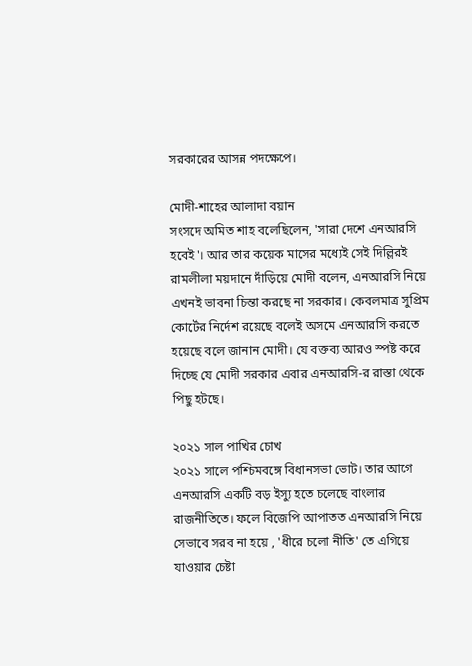সরকারের আসন্ন পদক্ষেপে।

মোদী-শাহের আলাদা বয়ান
সংসদে অমিত শাহ বলেছিলেন, 'সারা দেশে এনআরসি হবেই'। আর তার কয়েক মাসের মধ্যেই সেই দিল্লিরই রামলীলা ময়দানে দাঁড়িয়ে মোদী বলেন, এনআরসি নিয়ে এখনই ভাবনা চিন্তা করছে না সরকার। কেবলমাত্র সুপ্রিম কোর্টের নির্দেশ রয়েছে বলেই অসমে এনআরসি করতে হয়েছে বলে জানান মোদী। যে বক্তব্য আরও স্পষ্ট করে দিচ্ছে যে মোদী সরকার এবার এনআরসি-র রাস্তা থেকে পিছু হটছে।

২০২১ সাল পাখির চোখ
২০২১ সালে পশ্চিমবঙ্গে বিধানসভা ভোট। তার আগে এনআরসি একটি বড় ইস্যু হতে চলেছে বাংলার রাজনীতিতে। ফলে বিজেপি আপাতত এনআরসি নিয়ে সেভাবে সরব না হয়ে , 'ধীরে চলো নীতি' তে এগিয়ে যাওয়ার চেষ্টা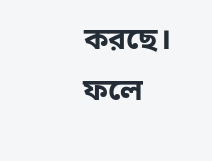করছে। ফলে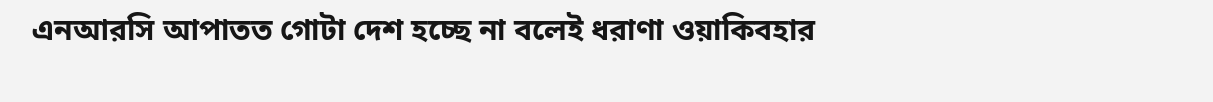এনআরসি আপাতত গোটা দেশ হচ্ছে না বলেই ধরাণা ওয়াকিবহার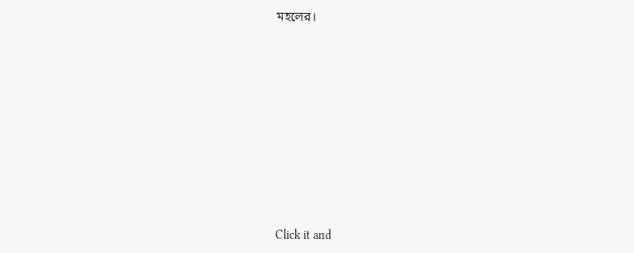মহলের।












Click it and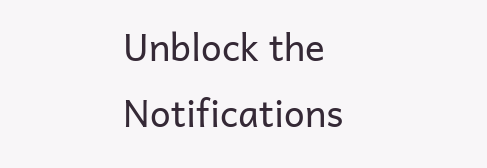Unblock the Notifications